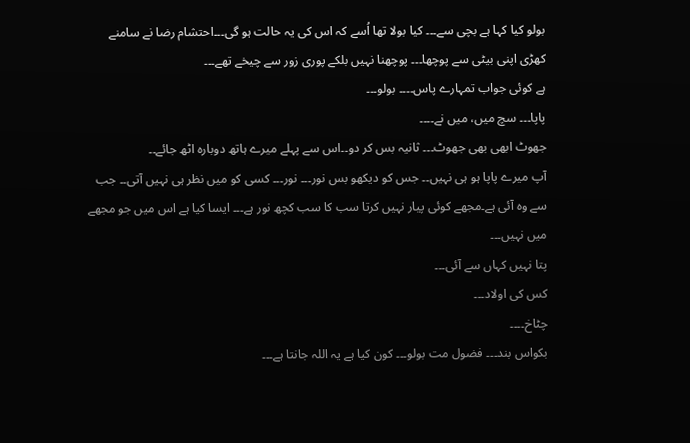بولو کیا کہا ہے بچی سے۔۔۔ کیا بولا تھا اُسے کہ اس کی یہ حالت ہو گی۔۔۔احتشام رضا نے سامنے کھڑی اپنی بیٹی سے پوچھا۔۔۔ پوچھنا نہیں بلکے پوری زور سے چیخے تھے۔۔۔
ہے کوئی جواب تمہارے پاس۔۔۔۔ بولو۔۔۔
پاپا۔۔۔ سچ میں، میں نے۔۔۔۔
جھوٹ ابھی بھی جھوٹ۔۔۔ ثانیہ بس کر دو۔۔اس سے پہلے میرے ہاتھ دوبارہ اٹھ جائے۔۔
آپ میرے پاپا ہو ہی نہیں۔۔ جس کو دیکھو بس نور۔۔۔ نور۔۔۔ کسی کو میں نظر ہی نہیں آتی۔۔ جب سے وه آئی ہے۔مجھے کوئی پیار نہیں کرتا سب کا سب کچھ نور ہے۔۔۔ ایسا کیا ہے اس میں جو مجھے میں نہیں۔۔۔
پتا نہیں کہاں سے آئی۔۔۔
کس کی اولاد۔۔۔
چٹاخ۔۔۔۔
بکواس بند۔۔۔ فضول مت بولو۔۔۔ کون کیا ہے یہ اللہ جانتا ہے۔۔۔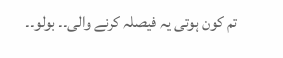تم کون ہوتی یہ فیصلہ کرنے والی۔۔ بولو۔۔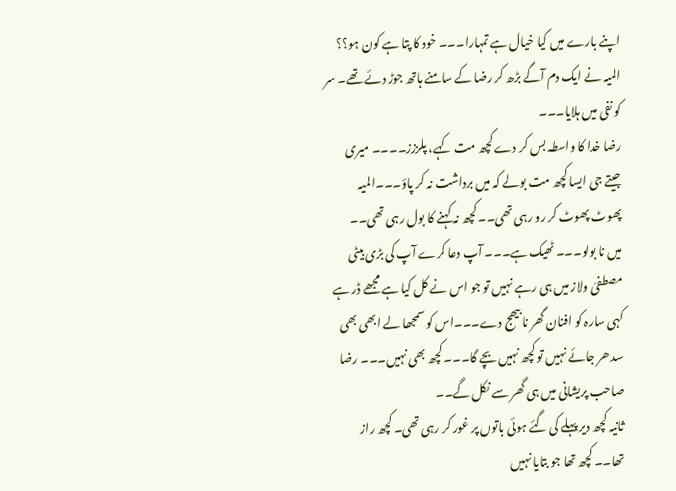اپنے بارے میں کیا خیال ہے تمہارا۔۔۔ خود کا پتا ہے کون ہو؟؟
المیہ نے ایک دم آگے بڑھ کر رضا کے سامنے ہاتھ جوڑ دئے تھے۔ سر کو نفی میں ہلایا۔۔۔
رضا خدا کا واسطہ بس کر دے کچھ مت کہے، پلززز۔۔۔۔ میری جیتے جی ایسا کچھ مت بولے کہ میں برداشت نہ کر پاؤ۔۔۔المیہ پھوٹ پھوٹ کر رو رہی تھی۔۔ کچھ نہ کہنے کا بول رہی تھی۔۔
میں نا بولو۔۔۔ ٹھیک ہے۔۔۔ آپ دعا کرے آپ کی بڑی بیٹی مصطفیٰ ولاز میں ہی رہے نہیں تو جو اس نے کل کیا ہے مجھے ڈر ہے کہی سارہ کو افنان گھر نا بیھج دے۔۔۔اس کو سمجھا لے ابھی بھی سدھر جائے نہیں تو کچھ نہیں بچے گا۔۔۔ کچھ بھی نہیں۔۔۔ رضا صاحب پریشانی میں ہی گھر سے نکل گے۔۔
ثانیہ کچھ دیر پہلے کی گئے ہوئی باتوں پر غور کر رہی تھی۔ کچھ راز تھا۔۔ کچھ تھا جو بتایا نہیں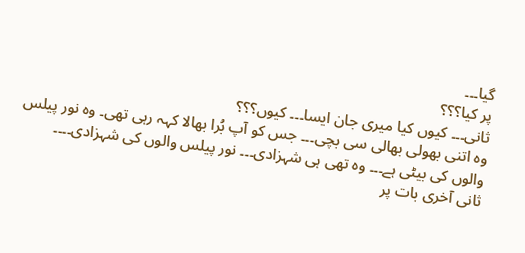گیا۔۔۔
پر کیا؟؟؟
ثانی۔۔۔ کیوں کیا میری جان ایسا۔۔۔ کیوں؟؟؟
وه اتنی بھولی بھالی سی بچی۔۔۔ جس کو آپ بُرا بھالا کہہ رہی تھی۔ وه نور پیلس والوں کی بیٹی ہے۔۔۔ وه تھی ہی شہزادی۔۔۔ نور پیلس والوں کی شہزادی۔۔۔۔
ثانی آخری بات پر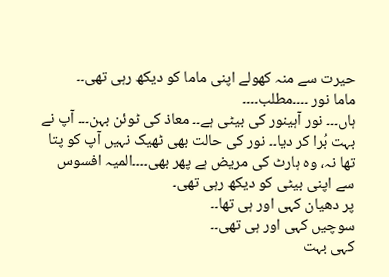حیرت سے منہ کھولے اپنی ماما کو دیکھ رہی تھی۔۔
ماما نور ۔۔۔۔مطلب۔۔۔۔
ہاں۔۔۔ نور آہینور کی بیٹی ہے۔۔ معاذ کی ٹوئن بہن۔۔۔ آپ نے بہت بُرا کر دیا۔۔ نور کی حالت بھی ٹھیک نہیں آپ کو پتا تھا نہ، وه ہارٹ کی مریض ہے پھر بھی۔۔۔۔المیہ افسوس سے اپنی بیٹی کو دیکھ رہی تھی۔
پر دھیان کہی اور ہی تھا۔۔
سوچیں کہی اور ہی تھی۔۔
کہی بہت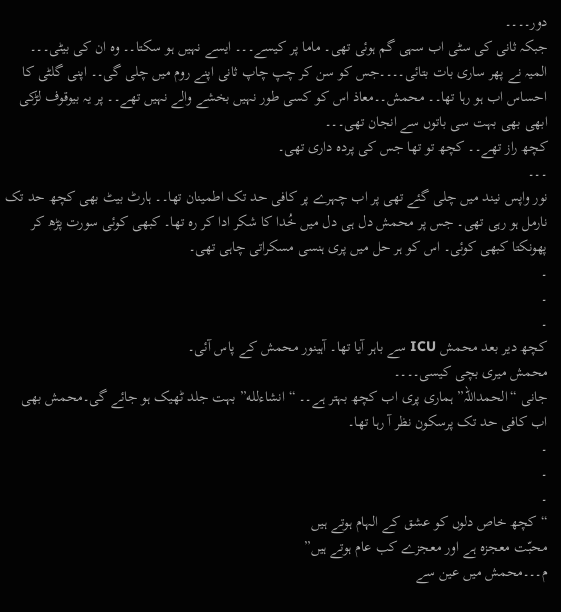دور۔۔۔۔
جبکہ ثانی کی سٹی اب سہی گم ہوئی تھی۔ ماما پر کیسے۔۔۔ ایسے نہیں ہو سکتا۔۔ وه ان کی بیٹی۔۔۔
المیہ نے پھر ساری بات بتائی۔۔۔۔جس کو سن کر چپ چاپ ثانی اپنے روم میں چلی گی۔۔ اپنی گلٹی کا احساس اب ہو رہا تھا۔۔ محمش۔۔معاذ اس کو کسی طور نہیں بخشے والے نہیں تھے۔۔ پر یہ بیوقوف لڑکی ابھی بھی بہت سی باتوں سے انجان تھی۔۔۔
کچھ راز تھے۔۔ کچھ تو تھا جس کی پردہ داری تھی۔
۔۔۔
نور واپس نیند میں چلی گئے تھی پر اب چہرے پر کافی حد تک اطمینان تھا۔۔ ہارٹ بیٹ بھی کچھ حد تک نارمل ہو رہی تھی۔ جس پر محمش دل ہی دل میں خُدا کا شکر ادا کر رہ تھا۔ کبھی کوئی سورت پڑھ کر پھونکتا کبھی کوئی۔ اس کو ہر حل میں پری ہنسی مسکراتی چاہی تھی۔
۔
۔
۔
کچھ دیر بعد محمش ICU سے باہر آیا تھا۔ آہینور محمش کے پاس آئی۔
محمش میری بچی کیسی۔۔۔۔
جانی “الحمداللہ” ہماری پری اب کچھ بہتر ہے۔۔ “انشاءلله” بہت جلد ٹھیک ہو جائے گی۔محمش بھی اب کافی حد تک پرسکون نظر آ رہا تھا۔
۔
۔
۔
“کچھ خاص دلوں کو عشق کے الہام ہوتے ہیں
محبّت معجزہ ہے اور معجزے کب عام ہوتے ہیں”
م۔۔۔محمش میں عین سے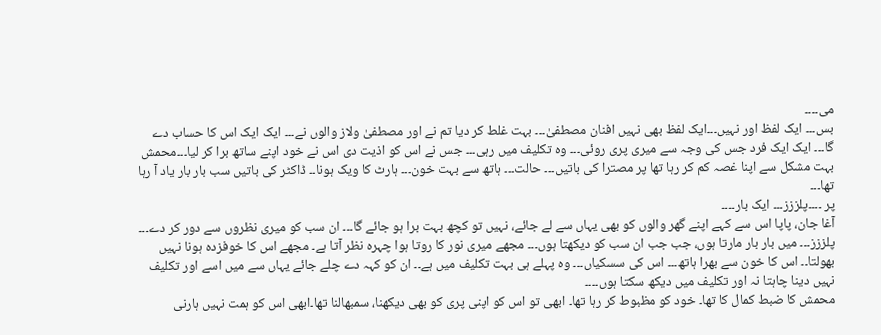می۔۔۔۔
بس۔۔۔ ایک لفظ اور نہیں۔۔۔ایک لفظ بھی نہیں افنان مصطفیٰ۔۔۔ بہت غلط کر دیا تم نے اور مصطفیٰ ولاز والوں نے۔۔۔ ایک ایک اس کا حساب دے گا۔۔۔ ایک ایک فرد جس کی وجہ سے میری پری روئی۔۔۔ وه تکلیف میں رہی۔۔۔ جس نے اس کو اذیت دی اس نے خود اپنے ساتھ برا کر لیا۔۔۔محمش بہت مشکل سے اپنا غصہ کم کر رہا تھا پر مصترا کی باتیں۔۔۔ حالت۔۔۔ ہاتھ سے بہت خون۔۔۔ ہارٹ کا ویک ہونا۔۔ ڈاکٹر کی باتیں سب بار بار یاد آ رہا تھا۔۔۔
پر ۔۔۔۔پلززز۔۔۔ ایک بار۔۔۔۔
آغا جان، پاپا اس سے کہے اپنے گھر والوں کو بھی یہاں سے لے جائے، نہیں تو کچھ بہت برا ہو جائے گا۔۔۔ ان سب کو میری نظروں سے دور کر دے۔۔۔ پلززز۔۔۔ میں بار بار مارتا ہوں، جب جب ان سب کو دیکھتا ہوں۔۔۔ مجھے میری نور کا روتا ہوا چہرہ نظر آتا ہے۔ مجھے اس کا خوفزدہ ہونا نہیں بھولتا۔۔ اس کا خون سے بھرا ہاتھ۔۔۔ اس کی سسکیاں۔۔۔ وه پہلے ہی بہت تکلیف میں ہے۔۔ ان کو کہہ دے چلے جائے یہاں سے میں اسے اور تکلیف نہیں دینا چاہتا نہ اور تکلیف میں دیکھ سکتا ہوں۔۔۔۔
محمش کا ضبط کمال کا تھا۔ خود کو مظبوط کر رہا تھا۔ ابھی تو اس کو اپنی پری کو بھی دیکھنا، سمبھالنا تھا۔ابھی اس کو ہمت نہیں ہارنی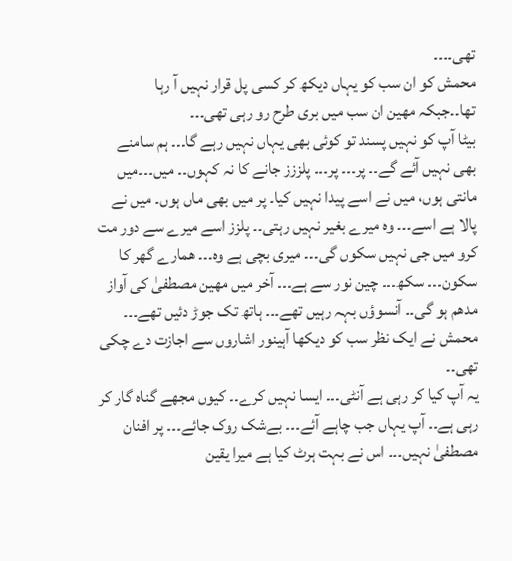تھی۔۔۔۔
محمش کو ان سب کو یہاں دیکھ کر کسی پل قرار نہیں آ رہا تھا۔۔جبکہ مھین ان سب میں بری طرح رو رہی تھی۔۔۔
بیٹا آپ کو نہیں پسند تو کوئی بھی یہاں نہیں رہے گا۔۔۔ ہم سامنے بھی نہیں آئے گے۔۔ پر۔۔۔ پر۔۔۔ پلززز جانے کا نہ کہوں۔۔ میں۔۔۔میں مانتی ہوں، میں نے اسے پیدا نہیں کیا۔ پر میں بھی ماں ہوں۔ میں نے پالا ہے اسے۔۔۔ وه میرے بغیر نہیں رہتی۔۔ پلزز اسے میرے سے دور مت کرو میں جی نہیں سکوں گی۔۔۔ میری بچی ہے وه۔۔۔ ھمارے گھر کا سکون۔۔۔ سکھ۔۔۔ چین نور سے ہے۔۔۔ آخر میں مھین مصطفیٰ کی آواز مدھم ہو گی۔۔ آنسوؤں بہہ رہیں تھے۔۔۔ ہاتھ تک جوڑ دئیں تھے۔۔۔
محمش نے ایک نظر سب کو دیکھا آہینور اشاروں سے اجازت دے چکی تھی۔۔
یہ آپ کیا کر رہی ہے آنٹی۔۔۔ ایسا نہیں کرے۔۔ کیوں مجھے گناہ گار کر رہی ہے۔۔ آپ یہاں جب چاہے آئے۔۔۔ بےشک روک جائے۔۔۔ پر افنان مصطفیٰ نہیں۔۔۔ اس نے بہت ہرٹ کیا ہے میرا یقین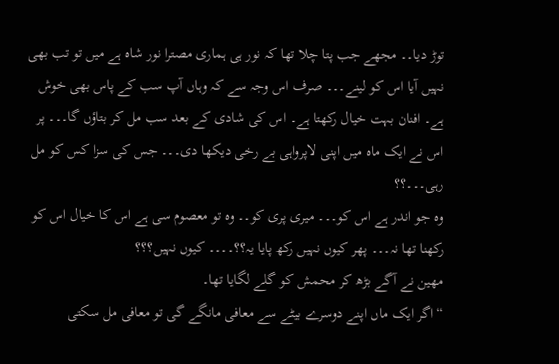توڑ دیا۔۔ مجھے جب پتا چلا تھا کہ نور ہی ہماری مصترا نور شاہ ہے میں تو تب بھی نہیں آیا اس کو لینے۔۔۔ صرف اس وجہ سے کہ وہاں آپ سب کے پاس بھی خوش ہے۔ افنان بہت خیال رکھتا ہے۔ اس کی شادی کے بعد سب مل کر بتاؤں گا۔۔۔ پر اس نے ایک ماہ میں اپنی لاپرواہی بے رخی دیکھا دی۔۔۔ جس کی سزا کس کو مل رہی۔۔۔؟؟
وه جو اندر ہے اس کو۔۔۔ میری پری کو۔۔ وه تو معصوم سی ہے اس کا خیال اس کو رکھنا تھا نہ۔۔۔ پھر کیوں نہیں رکھ پایا یہ؟؟۔۔۔۔ کیوں نہیں؟؟؟
مھین نے آگے بڑھ کر محمش کو گلے لگایا تھا۔
“اگر ایک ماں اپنے دوسرے بیٹے سے معافی مانگے گی تو معافی مل سکتی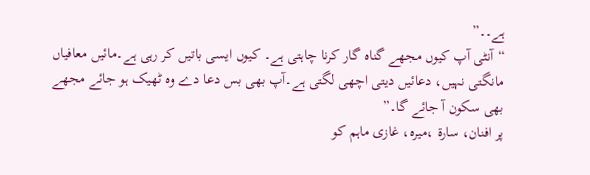ہے۔۔”
“آنٹی آپ کیوں مجھے گناہ گار کرنا چاہتی ہے۔ کیوں ایسی باتیں کر رہی ہے۔مائیں معافیاں مانگتی نہیں، دعائیں دیتی اچھی لگتی ہے۔آپ بھی بس دعا دے وه ٹھیک ہو جائے مجھے بھی سکون آ جائے گا۔”
پر افنان، سارة ،میره، غازی ماہم کو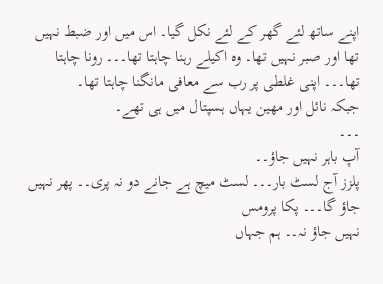اپنے ساتھ لئے گھر کے لئے نکل گیا۔ اس میں اور ضبط نہیں تھا اور صبر نہیں تھا۔ وه اکیلے رہنا چاہتا تھا۔۔۔ رونا چاہتا تھا۔۔۔ اپنی غلطی پر رب سے معافی مانگنا چاہتا تھا۔
جبکہ نائل اور مھین یہاں ہسپتال میں ہی تھے۔
۔۔۔
آپ باہر نہیں جاؤ۔۔
پلزز آج لسٹ بار۔۔۔ لسٹ میچ ہے جانے دو نہ پری۔۔ پھر نہیں جاؤ گا۔۔۔ پکا پرومس
نہیں جاؤ نہ۔۔ ہم جہاں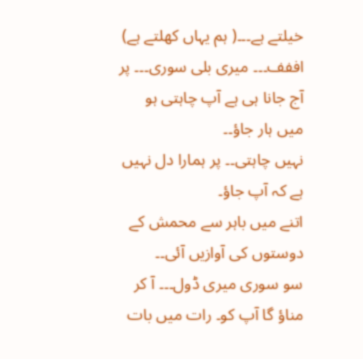خیلتے ہے۔۔۔( ہم یہاں کھلتے ہے)
اففف۔۔۔ میری بلی سوری۔۔۔ پر آج جانا ہی ہے آپ چاہتی ہو میں ہار جاؤ۔۔
نہیں چاہتی۔۔ پر ہمارا دل نہیں ہے کہ آپ جاؤ۔
اتنے میں باہر سے محمش کے دوستوں کی آوازیں آئی۔۔
سو سوری میری ڈول۔۔۔ آ کر مناؤ گا آپ کو۔ رات میں بات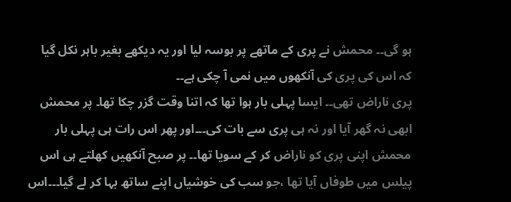ہو گی۔۔ محمش نے پری کے ماتھے پر بوسہ لیا اور یہ دیکھے بغیر باہر نکل گیا کہ اس کی پری کی آنکھوں میں نمی آ چکی ہے۔۔
پری ناراض تھی۔۔ ایسا پہلی بار ہوا تھا کہ اتنا وقت گزر چکا تھا۔ پر محمش ابھی نہ گھر آیا اور نہ ہی پری سے بات کی۔۔۔اور پھر اس رات ہی پہلی بار محمش اپنی پری کو ناراض کر کے سویا تھا۔۔ پر صبح آنکھیں کھلتے ہی اس پیلس میں طوفاں آیا تھا ،جو سب کی خوشیاں اپنے ساتھ بہا کر لے گیا۔۔۔اس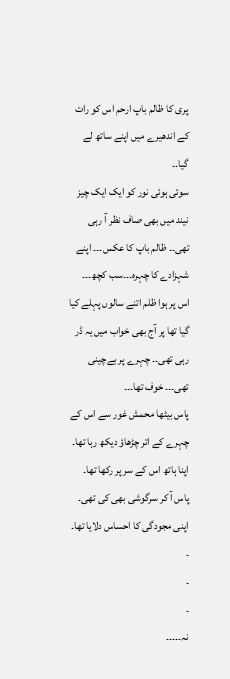پری کا ظالم باپ ارحم اس کو رات کے اندھیرے میں اپنے ساتھ لے گیا۔۔
سوئی ہوئی نور کو ایک ایک چیز نیند میں بھی صاف نظر آ رہی تھی۔۔ ظالم باپ کا عکس۔۔۔ اپنے شہزادے کا چہرہ۔۔۔سب کچھ۔۔۔
اس پر ہوا ظلم اتنے سالوں پہلے کیا گیا تھا پر آج بھی خواب میں یہ ڈر رہی تھی۔۔ چہرے پر بےچینی تھی۔۔۔ خوف تھا۔۔۔
پاس بیٹھا محمش غور سے اس کے چہرے کے اتر چڑھاؤ دیکھ رہا تھا۔ اپنا ہاتھ اس کے سر پر رکھا تھا۔ پاس آ کر سرگوشی بھی کی تھی۔ اپنی مجودگی کا احساس دلایا تھا۔
۔
۔
۔
نہ۔۔۔۔۔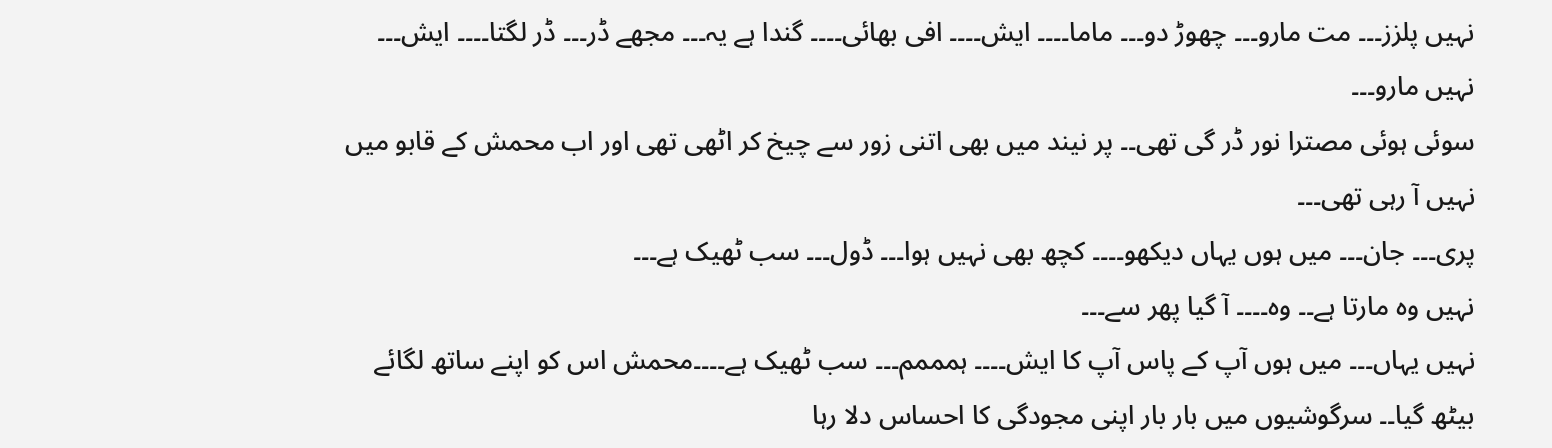نہیں پلزز۔۔۔ مت مارو۔۔۔ چھوڑ دو۔۔۔ ماما۔۔۔۔ ایش۔۔۔۔ افی بھائی۔۔۔۔ گندا ہے یہ۔۔۔ مجھے ڈر۔۔۔ ڈر لگتا۔۔۔۔ ایش۔۔۔ نہیں مارو۔۔۔
سوئی ہوئی مصترا نور ڈر گی تھی۔۔ پر نیند میں بھی اتنی زور سے چیخ کر اٹھی تھی اور اب محمش کے قابو میں نہیں آ رہی تھی۔۔۔
پری۔۔۔ جان۔۔۔ میں ہوں یہاں دیکھو۔۔۔۔ کچھ بھی نہیں ہوا۔۔۔ ڈول۔۔۔ سب ٹھیک ہے۔۔۔
نہیں وه مارتا ہے۔۔ وه۔۔۔۔ آ گیا پھر سے۔۔۔
نہیں یہاں۔۔۔ میں ہوں آپ کے پاس آپ کا ایش۔۔۔۔ ہمممم۔۔۔ سب ٹھیک ہے۔۔۔۔محمش اس کو اپنے ساتھ لگائے بیٹھ گیا۔۔ سرگوشیوں میں بار بار اپنی مجودگی کا احساس دلا رہا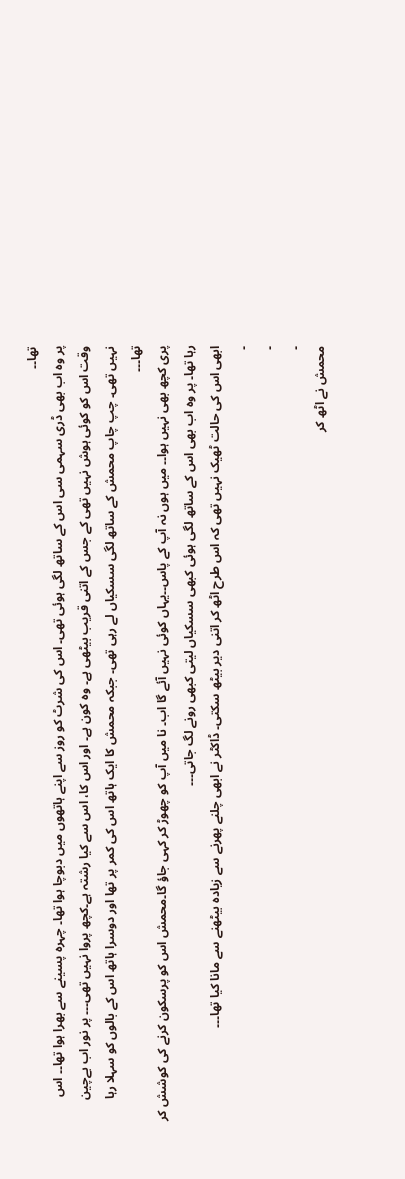تھا۔۔
پر وه اب بھی ڈری سہمی سی اس کے ساتھ لگی ہوئی تھی۔ اس کی شرٹ کو روز سے اپنے ہاتھوں میں دبوچا ہوا تھا۔ چہرہ پسینے سے بھرا ہوا تھا۔۔ اس وقت اس کو کوئی ہوش نہیں تھی کے جس کے اتنی قریب بیٹھی ہے۔ وه کون ہے۔ اور اس کا، اس سے کیا رشتہ ہے۔کچھ پروا نہیں تھی۔۔۔ پر نور اب بےچین نہیں تھی۔ چپ چاپ محمش کے ساتھ لگی سسکیاں لے رہی تھی۔ جبکہ محمش کا ایک ہاتھ اس کی کمر پر تھا اور دوسرا ہاتھ اس کے بالوں کو سہلا رہا تھا۔۔۔
پری کچھ بھی نہیں ہوا۔۔ میں ہوں نہ آپ کے پاس۔۔یہاں کوئی نہیں آئے گا اب۔ نا میں آپ کو چھوڑ کر کہی جاؤ گا۔محمش اس کو پرسکون کرنے کی کوشش کر رہا تھا۔ پر وه اب بھی اس کے ساتھ لگی ہوئی کبھی سسکیاں لیتی کبھی رونے لگ جاتی۔۔۔
ابھی اس کی حالت ٹھیک نہیں تھی کہ اس طرح اٹھ کر اتنی دیر بیٹھ سکتی۔ ڈاکٹر نے ابھی چلنے پھرنے سے زیادہ بیٹھنے سے مانا کیا تھا۔۔۔
۔
۔
۔
محمش نے اٹھ کر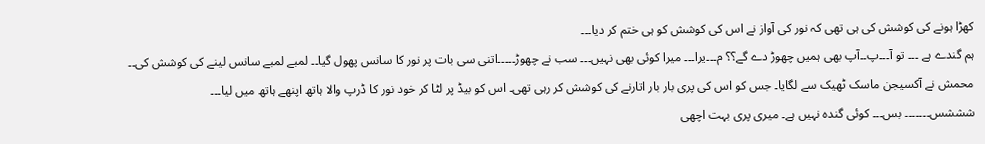کھڑا ہونے کی کوشش کی ہی تھی کہ نور کی آواز نے اس کی کوشش کو ہی ختم کر دیا۔۔۔
ہم گندے ہے ۔۔۔ تو آ۔۔۔پ۔۔آپ بھی ہمیں چھوڑ دے گے؟؟ م۔۔۔یرا۔۔۔ میرا کوئی بھی نہیں۔۔۔ سب نے چھوڑ۔۔۔۔۔اتنی سی بات پر نور کا سانس پھول گیا۔۔ لمبے لمبے سانس لینے کی کوشش کی۔۔
محمش نے آکسیجن ماسک ٹھیک سے لگایا۔ جس کو اس کی پری بار بار اتارنے کی کوشش کر رہی تھی۔ اس کو بیڈ پر لٹا کر خود نور کا ڈرپ والا ہاتھ اپنھے ہاتھ میں لیا۔۔۔
شششس۔۔۔۔۔۔۔ بس۔۔۔ کوئی گندہ نہیں ہے۔ میری پری بہت اچھی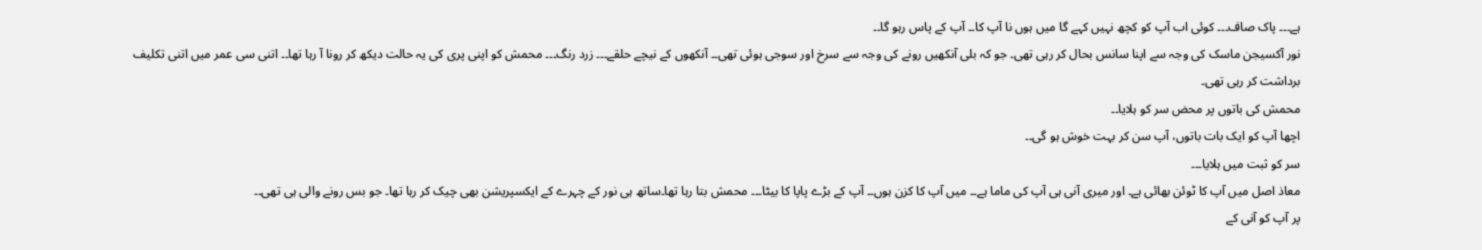ہے۔۔۔ پاک صاف۔۔۔ کوئی اب آپ کو کچھ نہیں کہے گا میں ہوں نا آپ کا۔۔ آپ کے پاس رہو گا۔۔
نور آکسیجن ماسک کی وجہ سے اپنا سانس بحال کر رہی تھی۔ جو کہ بلی آنکھیں رونے کی وجہ سے سرخ اور سوجی ہوئی تھی۔۔ آنکھوں کے نیچے حلقے۔۔۔ زرد رنگ۔۔۔ محمش کو اپنی پری کی یہ حالت دیکھ کر رونا آ رہا تھا۔۔ اتنی سی عمر میں اتنی تکلیف برداشت کر رہی تھی۔
محمش کی باتوں پر محض سر کو ہلایا۔۔
اچھا آپ کو ایک بات باتوں، آپ سن کر بہت خوش ہو گی۔۔
سر کو ثبت میں ہلایا۔۔۔
معاذ اصل میں آپ کا ٹوئن بھائی ہے۔ اور میری آنی ہی آپ کی ماما ہے۔۔ میں آپ کا کزن ہوں۔۔ آپ کے بڑے پاپا کا بیٹا۔۔۔ محمش بتا رہا تھا۔ساتھ ہی نور کے چہرے کے ایکسپریشن بھی چیک کر رہا تھا۔ جو بس رونے والی ہی تھی۔۔
پر آپ کو آنی کے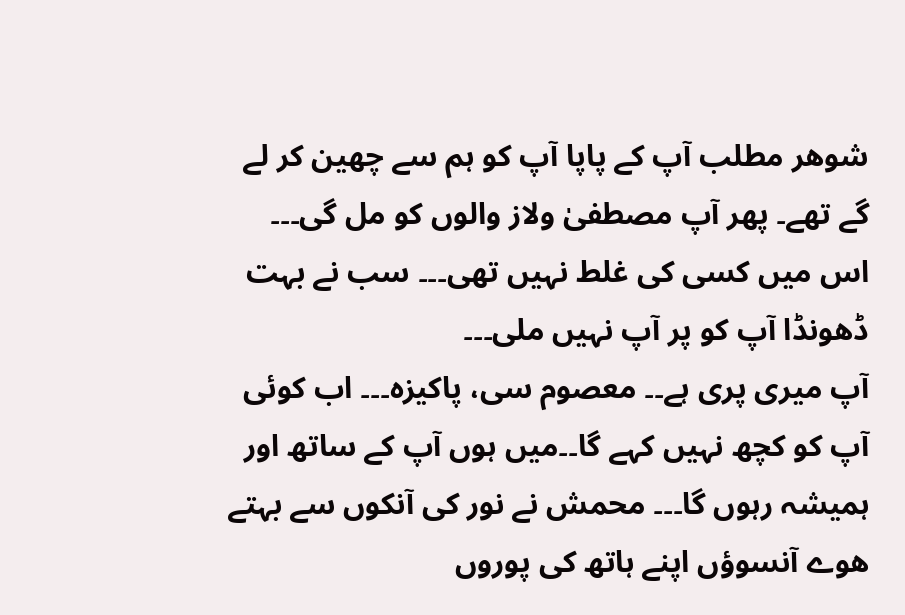شوھر مطلب آپ کے پاپا آپ کو ہم سے چھین کر لے گے تھے۔ پھر آپ مصطفیٰ ولاز والوں کو مل گی۔۔۔ اس میں کسی کی غلط نہیں تھی۔۔۔ سب نے بہت ڈھونڈا آپ کو پر آپ نہیں ملی۔۔۔
آپ میری پری ہے۔۔ معصوم سی، پاکیزہ۔۔۔ اب کوئی آپ کو کچھ نہیں کہے گا۔۔میں ہوں آپ کے ساتھ اور ہمیشہ رہوں گا۔۔۔ محمش نے نور کی آنکوں سے بہتے ھوے آنسوؤں اپنے ہاتھ کی پوروں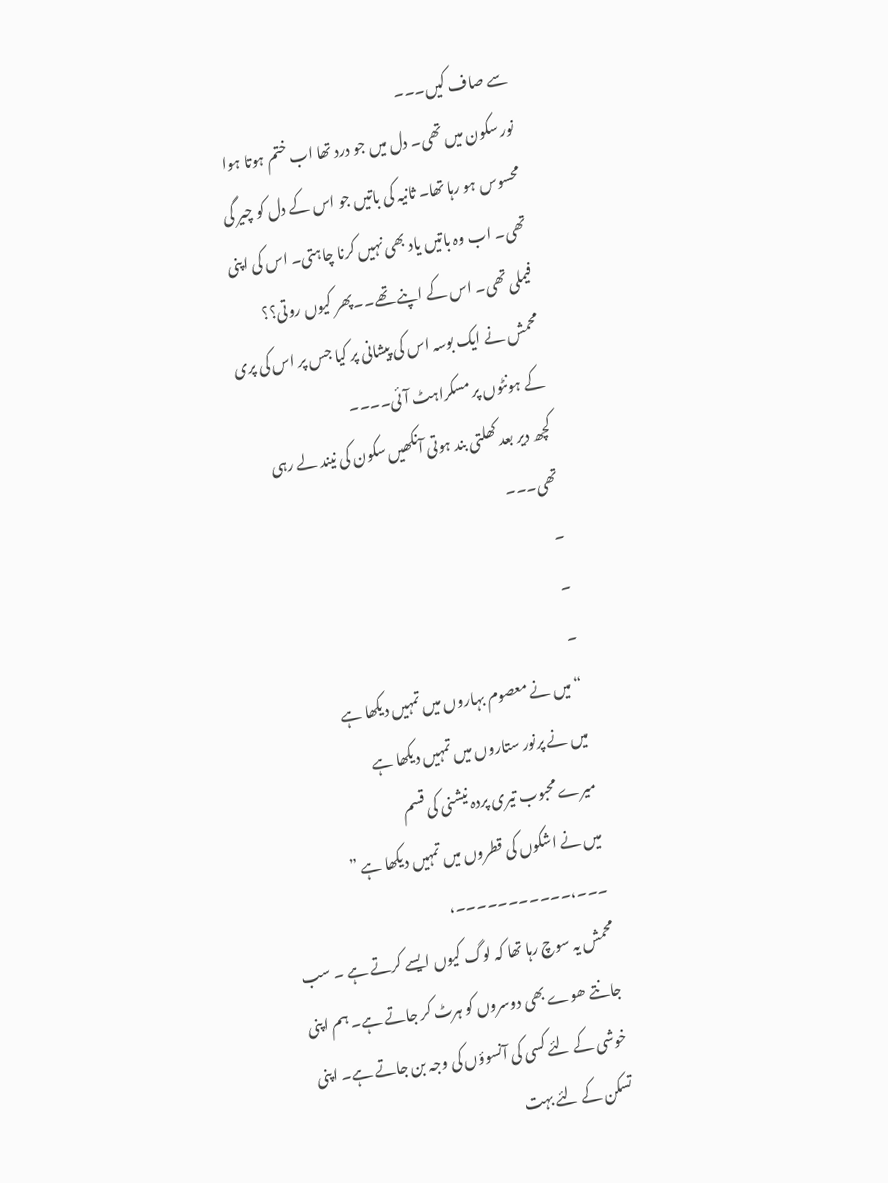سے صاف کیں۔۔۔
نور سکون میں تھی۔ دل میں جو درد تھا اب ختم ہوتا ہوا محسوس ہو رہا تھا۔ ثانیہ کی باتیں جو اس کے دل کو چیر گی تھی۔ اب وہ باتیں یاد بھی نہیں کرنا چاہتی۔ اس کی اپنی فیملی تھی۔ اس کے اپنے تھے۔۔پھر کیوں روتی؟؟
محمش نے ایک بوسہ اس کی پیشانی پر کیا جس پر اس کی پری کے ہونٹوں پر مسکراہٹ آئی۔۔۔۔
کچھ دیر بعد کھلتی بند ہوتی آنکھیں سکون کی نیند لے رہی تھی۔۔۔
۔
۔
۔
“میں نے معصوم بہاروں میں تمہیں دیکھا ہے
میں نے پرنور ستاروں میں تمہیں دیکھا ہے
میرے محبوب تیری پردہ نیشنی کی قسم
میں نے اشکوں کی قطروں میں تمہیں دیکھا ہے ”
۔۔۔،۔۔۔۔۔۔۔۔۔۔۔،
محمش یہ سوچ رہا تھا کہ لوگ کیوں ایسے کرتے ہے ۔ سب جانتے ھوے بھی دوسروں کو ہرٹ کر جاتے ہے۔ ہم اپنی خوشی کے لئے کسی کی آنسوؤں کی وجہ بن جاتے ہے۔ اپنی تسکن کے لئے بہت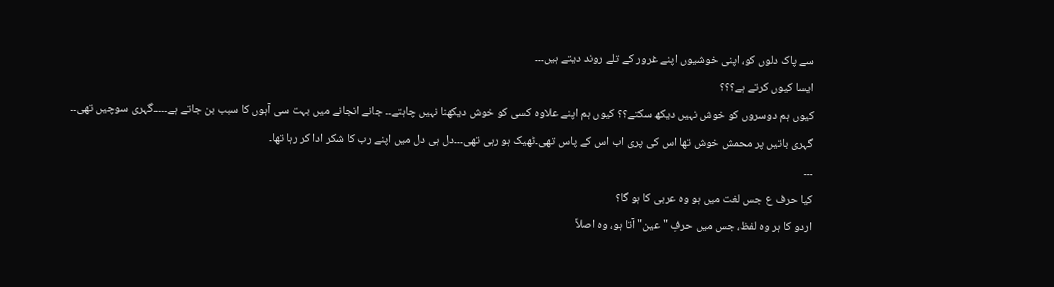سے پاک دلوں کو، اپنی خوشیوں اپنے غرور کے تلے روند دیتے ہیں۔۔۔
ایسا کیوں کرتے ہے؟؟؟
کیوں ہم دوسروں کو خوش نہیں دیکھ سکتے؟؟ کیوں ہم اپنے علاوہ کسی کو خوش دیکھنا نہیں چاہتے۔۔ جانے انجانے میں بہت سی آہوں کا سبب بن جاتے ہے۔۔۔۔۔گہری سوچیں تھی۔۔ گہری باتیں پر محمش خوش تھا اس کی پری اب اس کے پاس تھی۔ٹھیک ہو رہی تھی۔۔۔دل ہی دل میں اپنے رب کا شکر ادا کر رہا تھا۔
۔۔۔
کیا حرف ع جس لغت میں ہو وہ عربی کا ہو گا؟
اردو کا ہر وہ لفظ، جس میں حرفِ "عین" آتا ہو، وہ اصلاً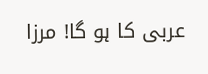عربی کا ہو گا! مرزا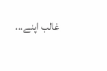غالب اپنے...